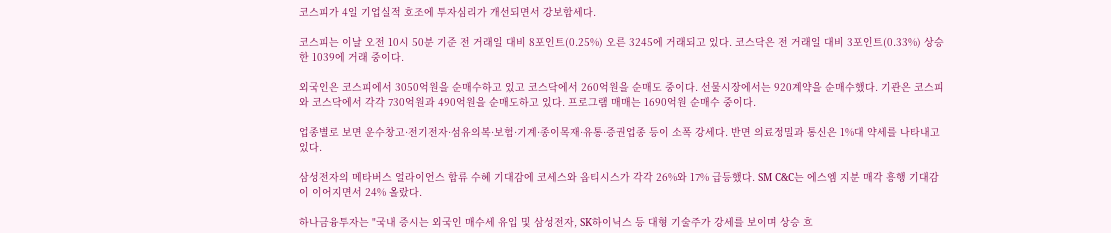코스피가 4일 기업실적 호조에 투자심리가 개선되면서 강보합세다.

코스피는 이날 오전 10시 50분 기준 전 거래일 대비 8포인트(0.25%) 오른 3245에 거래되고 있다. 코스닥은 전 거래일 대비 3포인트(0.33%) 상승한 1039에 거래 중이다.

외국인은 코스피에서 3050억원을 순매수하고 있고 코스닥에서 260억원을 순매도 중이다. 선물시장에서는 920계약을 순매수했다. 기관은 코스피와 코스닥에서 각각 730억원과 490억원을 순매도하고 있다. 프로그램 매매는 1690억원 순매수 중이다.

업종별로 보면 운수창고·전기전자·섬유의복·보험·기계·종이목재·유통·증권업종 등이 소폭 강세다. 반면 의료정밀과 통신은 1%대 약세를 나타내고 있다.

삼성전자의 메타버스 얼라이언스 합류 수혜 기대감에 코세스와 옵티시스가 각각 26%와 17% 급등했다. SM C&C는 에스엠 지분 매각 흥행 기대감이 이어지면서 24% 올랐다.

하나금융투자는 "국내 증시는 외국인 매수세 유입 및 삼성전자, SK하이닉스 등 대형 기술주가 강세를 보이며 상승 흐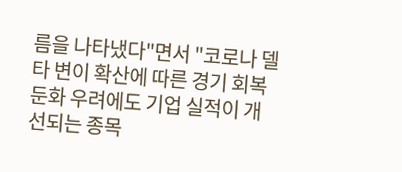름을 나타냈다"면서 "코로나 델타 변이 확산에 따른 경기 회복 둔화 우려에도 기업 실적이 개선되는 종목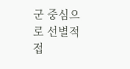군 중심으로 선별적 접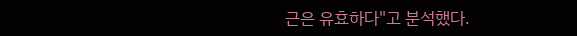근은 유효하다"고 분석했다.